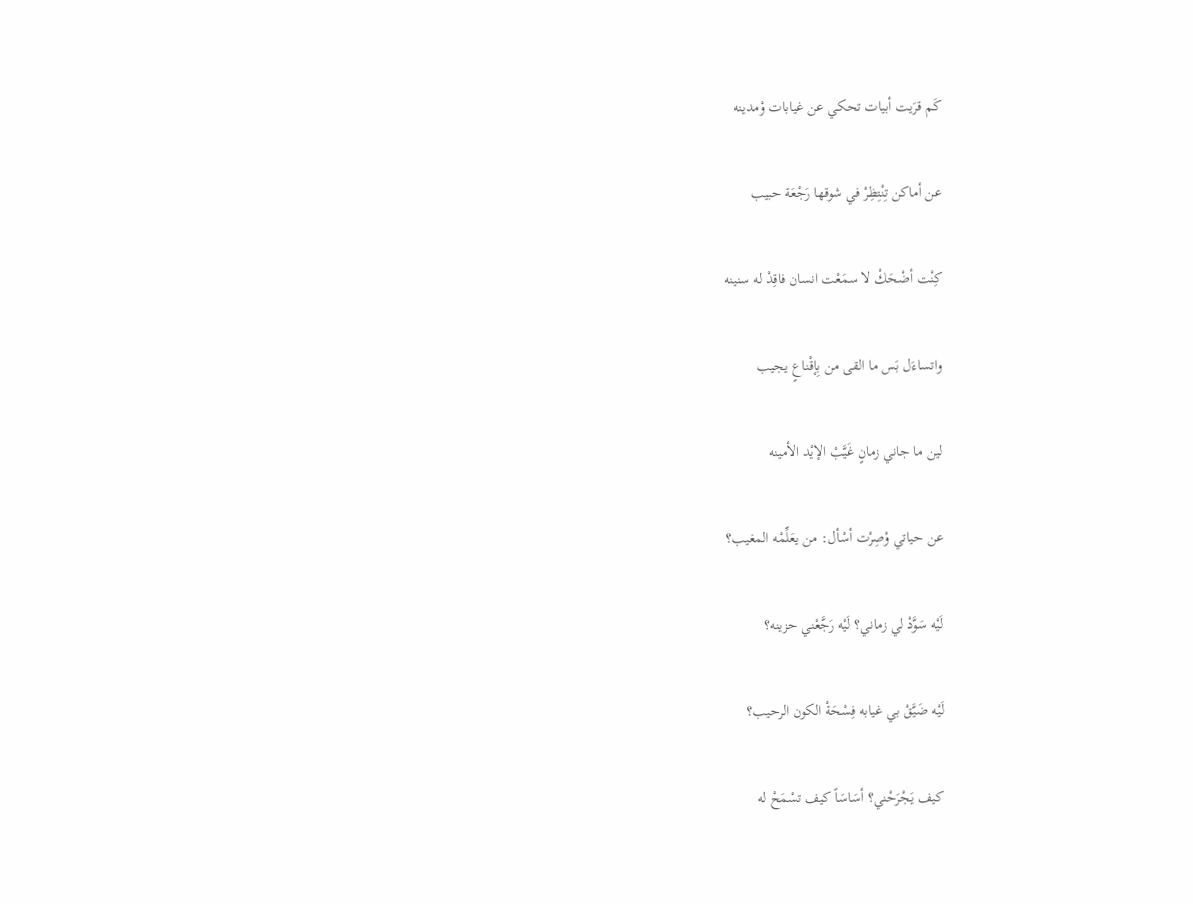كَم قرَيت أبيات تحكي عن غيابات وْمدينه

عن أماكن تِنْتِظِرْ في شوقها رَجْعَة حبيب

كِنْت أضْحَكْ لا سمَعْت انسان فاقِدْ له سنينه

واتساءَل بَس ما القى من بِإقْناعٍ يجيب

لين ما جاني زمانٍ غَيَّبْ الإيْد الأمينه

عن حياتي وْصِرْت أسْأل: من يعَلِّمْه المغيب؟

لَيْه سَوَّدْ لي زماني؟ لَيْه رَجَّعْني حزينه؟

لَيْه ضَيَّقْ بي غيابه فِسْحَةْ الكون الرحيب؟

كيف يَجْرَحْني؟ أسَاسَاً كيف تسْمَحْ له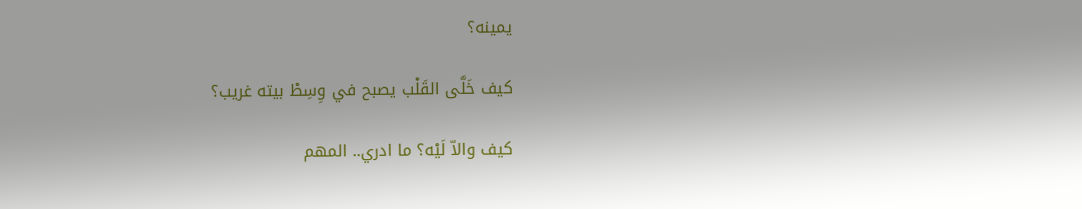يمينه؟

كيف خَلَّى القَلْب يصبح في وِسِطْ بيته غريب؟

كيف والاّ لَيْه؟ ما ادري.. المهم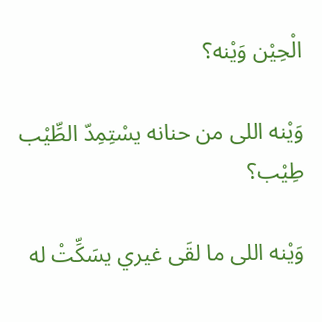الْحِيْن وَيْنه؟

وَيْنه اللى من حنانه يسْتِمِدّ الطِّيْب طِيْب؟

وَيْنه اللى ما لقَى غيري يسَكِّتْ له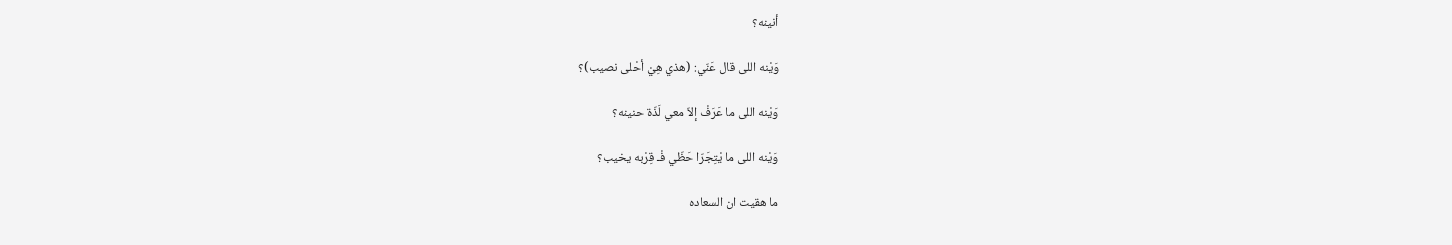أنينه؟

وَيْنه اللى قال عَنّي: (هذي هِيْ أحْلى نصيب)؟

وَيْنه اللى ما عَرَفْ إلاّ معي لَذّة حنينه؟

وَيْنه اللى ما يْتِجَرّا حَظّي فْـ قِرْبه يخيب؟

ما هقيت ان السعاده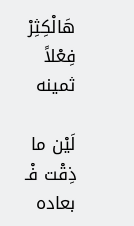هَالْكِثِرْ فِعْلاً ثمينه

لَيْن ما ذِقْت فْـ بعاده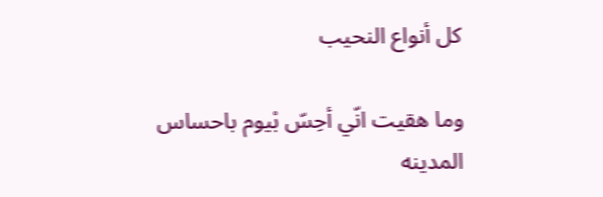كل أنواع النحيب

وما هقيت انّي أحِسّ بْيوم باحساس المدينه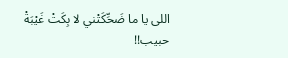اللى يا ما ضَحِّكَتْني لا بِكَتْ غَيْبَةْ حبيب!!